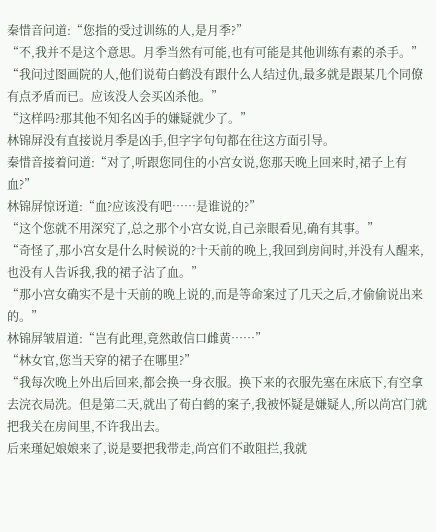秦惜音问道:“您指的受过训练的人,是月季?”
“不,我并不是这个意思。月季当然有可能,也有可能是其他训练有素的杀手。”
“我问过图画院的人,他们说荀白鹤没有跟什么人结过仇,最多就是跟某几个同僚有点矛盾而已。应该没人会买凶杀他。”
“这样吗?那其他不知名凶手的嫌疑就少了。”
林锦屏没有直接说月季是凶手,但字字句句都在往这方面引导。
秦惜音接着问道:“对了,听跟您同住的小宫女说,您那天晚上回来时,裙子上有血?”
林锦屏惊讶道:“血?应该没有吧……是谁说的?”
“这个您就不用深究了,总之那个小宫女说,自己亲眼看见,确有其事。”
“奇怪了,那小宫女是什么时候说的?十天前的晚上,我回到房间时,并没有人醒来,也没有人告诉我,我的裙子沾了血。”
“那小宫女确实不是十天前的晚上说的,而是等命案过了几天之后,才偷偷说出来的。”
林锦屏皱眉道:“岂有此理,竟然敢信口雌黄……”
“林女官,您当天穿的裙子在哪里?”
“我每次晚上外出后回来,都会换一身衣服。换下来的衣服先塞在床底下,有空拿去浣衣局洗。但是第二天,就出了荀白鹤的案子,我被怀疑是嫌疑人,所以尚宫门就把我关在房间里,不许我出去。
后来瑾妃娘娘来了,说是要把我带走,尚宫们不敢阻拦,我就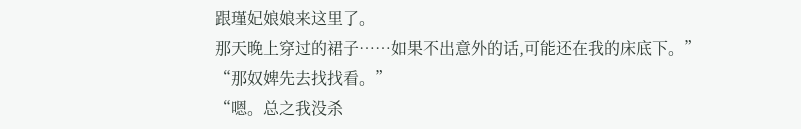跟瑾妃娘娘来这里了。
那天晚上穿过的裙子……如果不出意外的话,可能还在我的床底下。”
“那奴婢先去找找看。”
“嗯。总之我没杀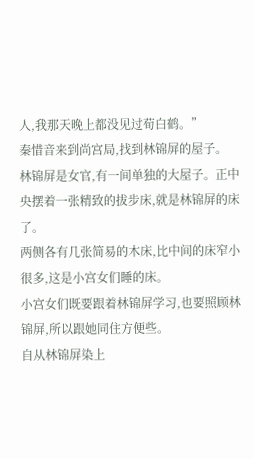人,我那天晚上都没见过荀白鹤。”
秦惜音来到尚宫局,找到林锦屏的屋子。
林锦屏是女官,有一间单独的大屋子。正中央摆着一张精致的拔步床,就是林锦屏的床了。
两侧各有几张简易的木床,比中间的床窄小很多,这是小宫女们睡的床。
小宫女们既要跟着林锦屏学习,也要照顾林锦屏,所以跟她同住方便些。
自从林锦屏染上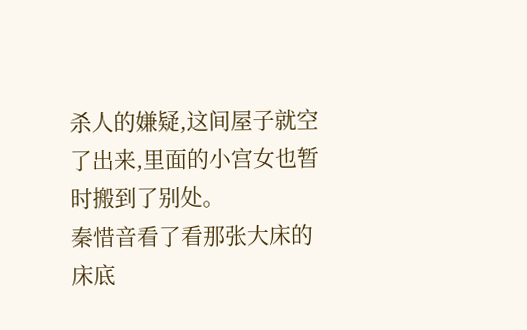杀人的嫌疑,这间屋子就空了出来,里面的小宫女也暂时搬到了别处。
秦惜音看了看那张大床的床底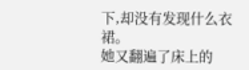下,却没有发现什么衣裙。
她又翻遍了床上的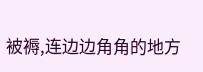被褥,连边边角角的地方